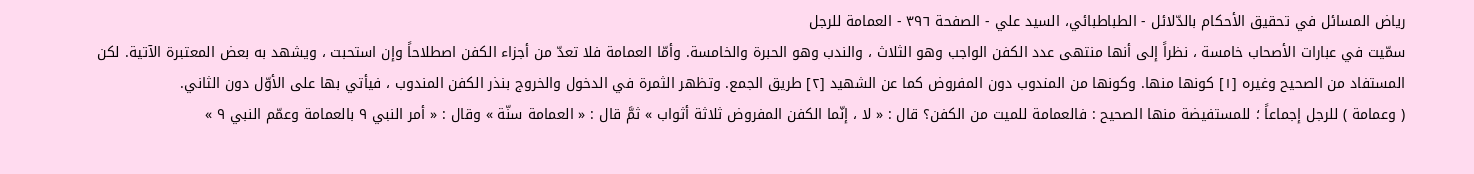رياض المسائل في تحقيق الأحكام بالدّلائل - الطباطبائي، السيد علي - الصفحة ٣٩٦ - العمامة للرجل
سمّيت في عبارات الأصحاب خامسة ، نظراً إلى أنها منتهى عدد الكفن الواجب وهو الثلاث ، والندب وهو الحبرة والخامسة. وأمّا العمامة فلا تعدّ من أجزاء الكفن اصطلاحاً وإن استحبت ، ويشهد به بعض المعتبرة الآتية. لكن المستفاد من الصحيح وغيره [١] كونها منها. وكونها من المندوب دون المفروض كما عن الشهيد [٢] طريق الجمع. وتظهر الثمرة في الدخول والخروج بنذر الكفن المندوب ، فيأتي بها على الأوّل دون الثاني.
( وعمامة ) للرجل إجماعاً ؛ للمستفيضة منها الصحيح : فالعمامة للميت من الكفن؟ قال : « لا ، إنّما الكفن المفروض ثلاثة أثواب » ثمَّ قال : « العمامة سنّة » وقال : « أمر النبي ٩ بالعمامة وعمّم النبي ٩ »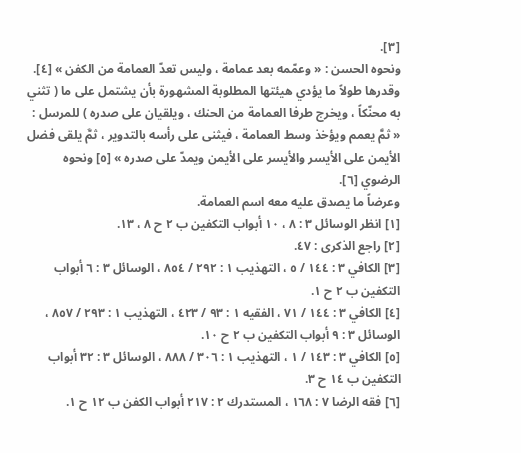[٣].
ونحوه الحسن : « وعمّمه بعد عمامة ، وليس تعدّ العمامة من الكفن » [٤].
وقدرها طولاً ما يؤدي هيئتها المطلوبة المشهورة بأن يشتمل على ما ( تثني به محنّكاً ، ويخرج طرفا العمامة من الحنك ، ويلقيان على صدره ) للمرسل : « ثمَّ يعمم ويؤخذ وسط العمامة ، فيثنى على رأسه بالتدوير ، ثمَّ يلقى فضل الأيمن على الأيسر والأيسر على الأيمن ويمدّ على صدره » [٥] ونحوه الرضوي [٦].
وعرضاً ما يصدق عليه معه اسم العمامة.
[١] انظر الوسائل ٣ : ٨ ، ١٠ أبواب التكفين ب ٢ ح ٨ ، ١٣.
[٢] راجع الذكرى : ٤٧.
[٣] الكافي ٣ : ١٤٤ / ٥ ، التهذيب ١ : ٢٩٢ / ٨٥٤ ، الوسائل ٣ : ٦ أبواب التكفين ب ٢ ح ١.
[٤] الكافي ٣ : ١٤٤ / ٧١ ، الفقيه ١ : ٩٣ / ٤٢٣ ، التهذيب ١ : ٢٩٣ / ٨٥٧ ، الوسائل ٣ : ٩ أبواب التكفين ب ٢ ح ١٠.
[٥] الكافي ٣ : ١٤٣ / ١ ، التهذيب ١ : ٣٠٦ / ٨٨٨ ، الوسائل ٣ : ٣٢ أبواب التكفين ب ١٤ ح ٣.
[٦] فقه الرضا ٧ : ١٦٨ ، المستدرك ٢ : ٢١٧ أبواب الكفن ب ١٢ ح ١.